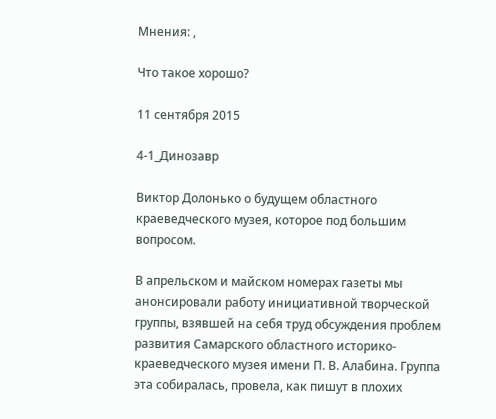Мнения: ,

Что такое хорошо?

11 сентября 2015

4-1_Динозавр

Виктор Долонько о будущем областного краеведческого музея, которое под большим вопросом.

В апрельском и майском номерах газеты мы анонсировали работу инициативной творческой группы, взявшей на себя труд обсуждения проблем развития Самарского областного историко-краеведческого музея имени П. В. Алабина. Группа эта собиралась, провела, как пишут в плохих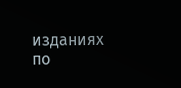изданиях по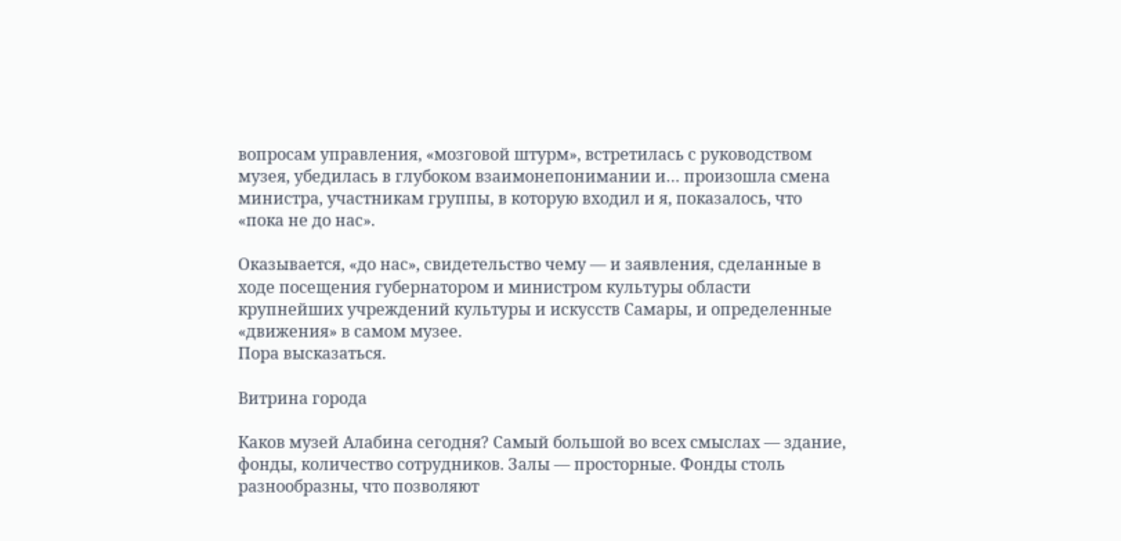вопросам управления, «мозговой штурм», встретилась с руководством музея, убедилась в глубоком взаимонепонимании и… произошла смена министра, участникам группы, в которую входил и я, показалось, что «пока не до нас».

Оказывается, «до нас», свидетельство чему — и заявления, сделанные в ходе посещения губернатором и министром культуры области крупнейших учреждений культуры и искусств Самары, и определенные «движения» в самом музее.
Пора высказаться.

Витрина города

Каков музей Алабина сегодня? Самый большой во всех смыслах — здание, фонды, количество сотрудников. Залы — просторные. Фонды столь разнообразны, что позволяют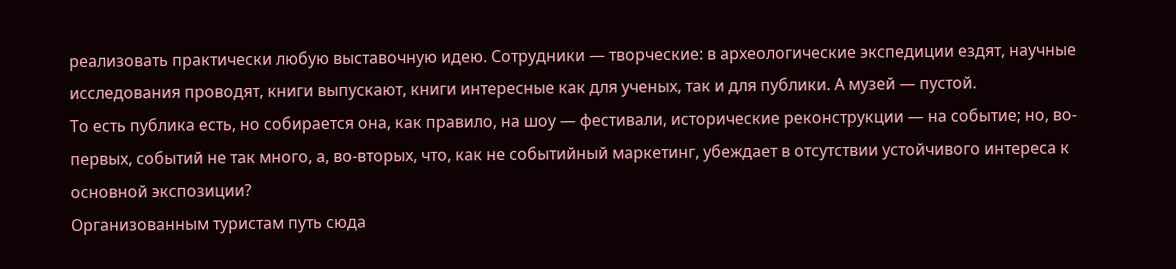реализовать практически любую выставочную идею. Сотрудники — творческие: в археологические экспедиции ездят, научные исследования проводят, книги выпускают, книги интересные как для ученых, так и для публики. А музей — пустой.
То есть публика есть, но собирается она, как правило, на шоу — фестивали, исторические реконструкции — на событие; но, во-первых, событий не так много, а, во-вторых, что, как не событийный маркетинг, убеждает в отсутствии устойчивого интереса к основной экспозиции?
Организованным туристам путь сюда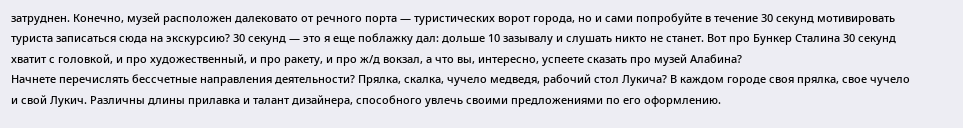затруднен. Конечно, музей расположен далековато от речного порта — туристических ворот города, но и сами попробуйте в течение 30 секунд мотивировать туриста записаться сюда на экскурсию? 30 секунд — это я еще поблажку дал: дольше 10 зазывалу и слушать никто не станет. Вот про Бункер Сталина 30 секунд хватит с головкой, и про художественный, и про ракету, и про ж/д вокзал, а что вы, интересно, успеете сказать про музей Алабина?
Начнете перечислять бессчетные направления деятельности? Прялка, скалка, чучело медведя, рабочий стол Лукича? В каждом городе своя прялка, свое чучело и свой Лукич. Различны длины прилавка и талант дизайнера, способного увлечь своими предложениями по его оформлению.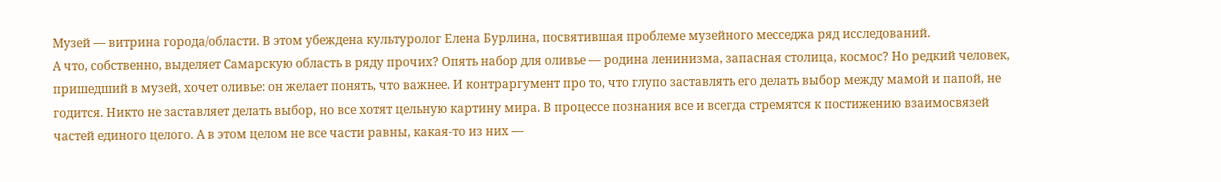Музей — витрина города/области. В этом убеждена культуролог Елена Бурлина, посвятившая проблеме музейного месседжа ряд исследований.
А что, собственно, выделяет Самарскую область в ряду прочих? Опять набор для оливье — родина ленинизма, запасная столица, космос? Но редкий человек, пришедший в музей, хочет оливье: он желает понять, что важнее. И контраргумент про то, что глупо заставлять его делать выбор между мамой и папой, не годится. Никто не заставляет делать выбор, но все хотят цельную картину мира. В процессе познания все и всегда стремятся к постижению взаимосвязей частей единого целого. А в этом целом не все части равны, какая-то из них —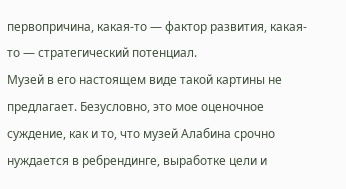первопричина, какая-то — фактор развития, какая-то — стратегический потенциал.
Музей в его настоящем виде такой картины не предлагает. Безусловно, это мое оценочное суждение, как и то, что музей Алабина срочно нуждается в ребрендинге, выработке цели и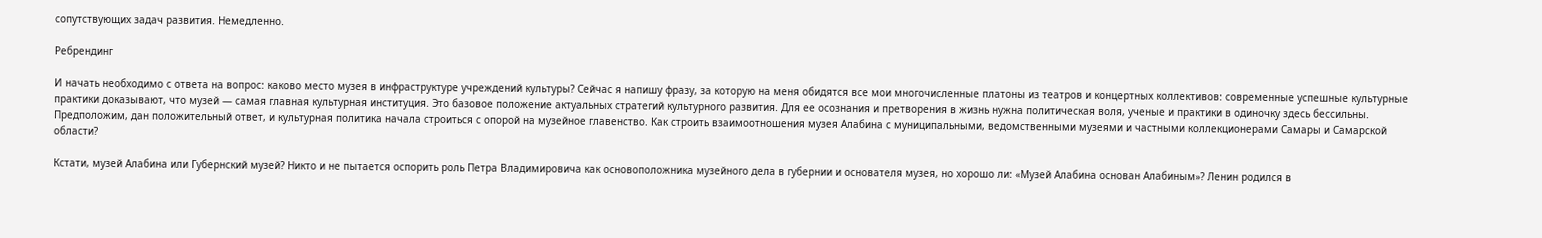сопутствующих задач развития. Немедленно.

Ребрендинг

И начать необходимо с ответа на вопрос: каково место музея в инфраструктуре учреждений культуры? Сейчас я напишу фразу, за которую на меня обидятся все мои многочисленные платоны из театров и концертных коллективов: современные успешные культурные практики доказывают, что музей — самая главная культурная институция. Это базовое положение актуальных стратегий культурного развития. Для ее осознания и претворения в жизнь нужна политическая воля, ученые и практики в одиночку здесь бессильны.
Предположим, дан положительный ответ, и культурная политика начала строиться с опорой на музейное главенство. Как строить взаимоотношения музея Алабина с муниципальными, ведомственными музеями и частными коллекционерами Самары и Самарской области?

Кстати, музей Алабина или Губернский музей? Никто и не пытается оспорить роль Петра Владимировича как основоположника музейного дела в губернии и основателя музея, но хорошо ли: «Музей Алабина основан Алабиным»? Ленин родился в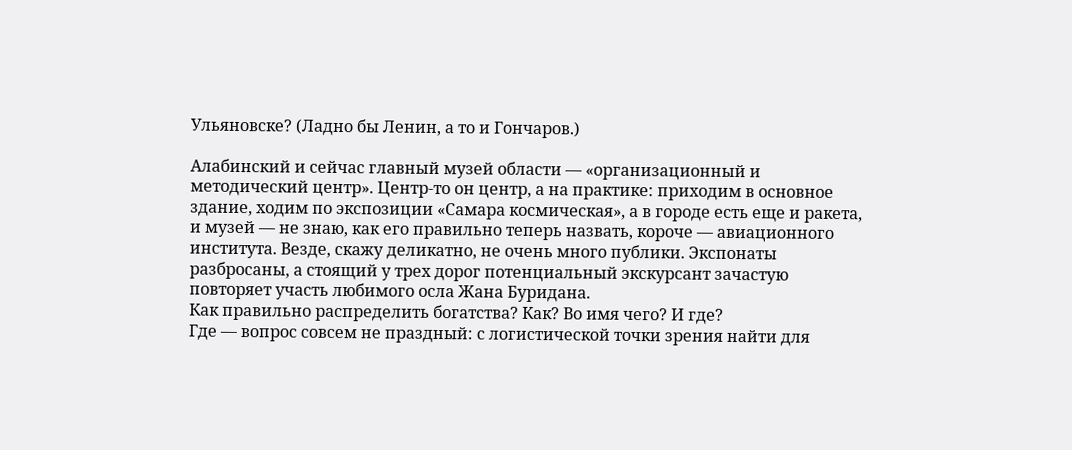Ульяновске? (Ладно бы Ленин, а то и Гончаров.)

Алабинский и сейчас главный музей области — «организационный и методический центр». Центр-то он центр, а на практике: приходим в основное здание, ходим по экспозиции «Самара космическая», а в городе есть еще и ракета, и музей — не знаю, как его правильно теперь назвать, короче — авиационного института. Везде, скажу деликатно, не очень много публики. Экспонаты разбросаны, а стоящий у трех дорог потенциальный экскурсант зачастую повторяет участь любимого осла Жана Буридана.
Как правильно распределить богатства? Как? Во имя чего? И где?
Где — вопрос совсем не праздный: с логистической точки зрения найти для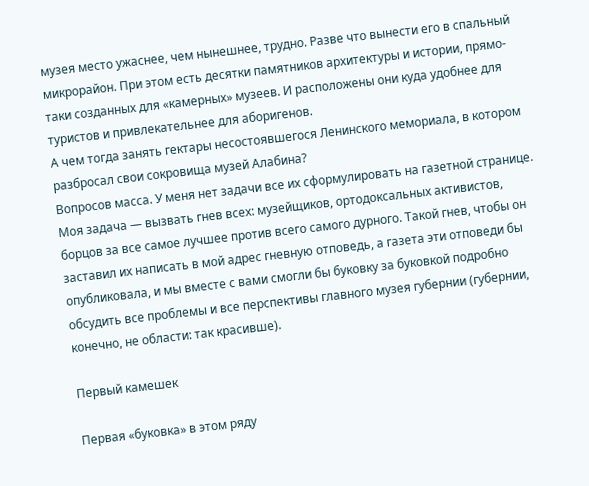музея место ужаснее, чем нынешнее, трудно. Разве что вынести его в спальный микрорайон. При этом есть десятки памятников архитектуры и истории, прямо-таки созданных для «камерных» музеев. И расположены они куда удобнее для туристов и привлекательнее для аборигенов.
А чем тогда занять гектары несостоявшегося Ленинского мемориала, в котором разбросал свои сокровища музей Алабина?
Вопросов масса. У меня нет задачи все их сформулировать на газетной странице. Моя задача — вызвать гнев всех: музейщиков, ортодоксальных активистов, борцов за все самое лучшее против всего самого дурного. Такой гнев, чтобы он заставил их написать в мой адрес гневную отповедь, а газета эти отповеди бы опубликовала, и мы вместе с вами смогли бы буковку за буковкой подробно обсудить все проблемы и все перспективы главного музея губернии (губернии, конечно, не области: так красивше).

Первый камешек

Первая «буковка» в этом ряду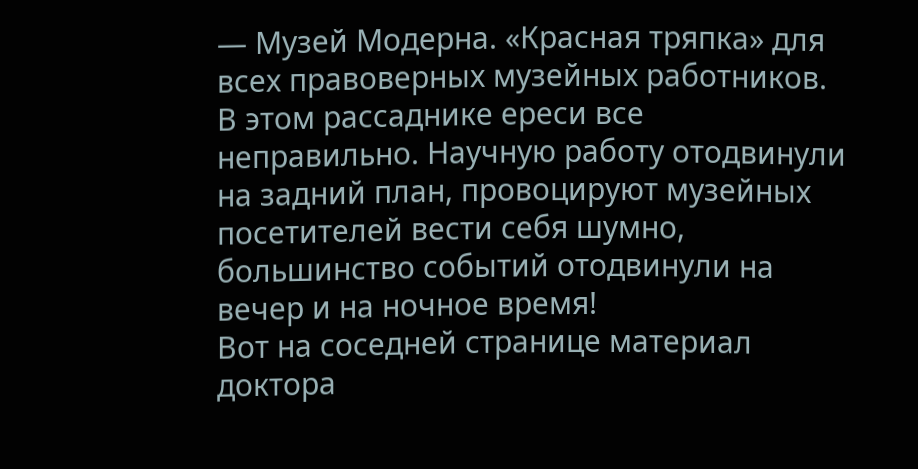— Музей Модерна. «Красная тряпка» для всех правоверных музейных работников. В этом рассаднике ереси все неправильно. Научную работу отодвинули на задний план, провоцируют музейных посетителей вести себя шумно, большинство событий отодвинули на вечер и на ночное время!
Вот на соседней странице материал доктора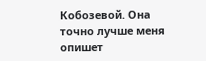Кобозевой. Она точно лучше меня опишет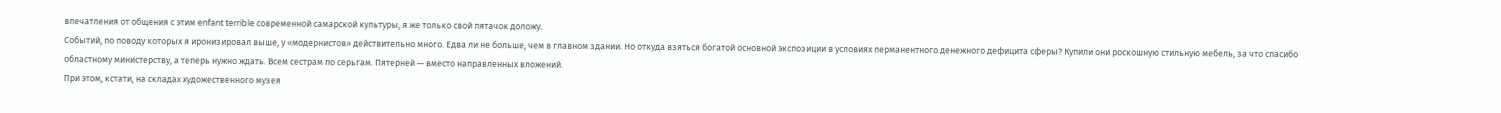впечатления от общения с этим enfant terrible современной самарской культуры, я же только свой пятачок доложу.
Событий, по поводу которых я иронизировал выше, у «модернистов» действительно много. Едва ли не больше, чем в главном здании. Но откуда взяться богатой основной экспозиции в условиях перманентного денежного дефицита сферы? Купили они роскошную стильную мебель, за что спасибо областному министерству, а теперь нужно ждать. Всем сестрам по серьгам. Пятерней — вместо направленных вложений.
При этом, кстати, на складах художественного музея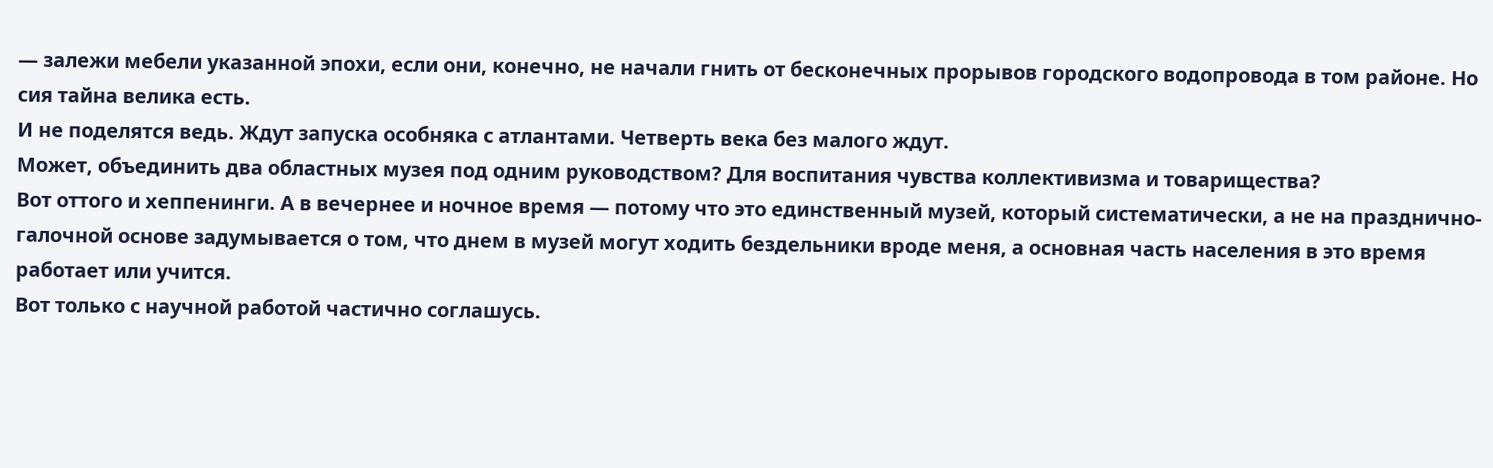— залежи мебели указанной эпохи, если они, конечно, не начали гнить от бесконечных прорывов городского водопровода в том районе. Но сия тайна велика есть.
И не поделятся ведь. Ждут запуска особняка с атлантами. Четверть века без малого ждут.
Может, объединить два областных музея под одним руководством? Для воспитания чувства коллективизма и товарищества?
Вот оттого и хеппенинги. А в вечернее и ночное время — потому что это единственный музей, который систематически, а не на празднично-галочной основе задумывается о том, что днем в музей могут ходить бездельники вроде меня, а основная часть населения в это время работает или учится.
Вот только с научной работой частично соглашусь.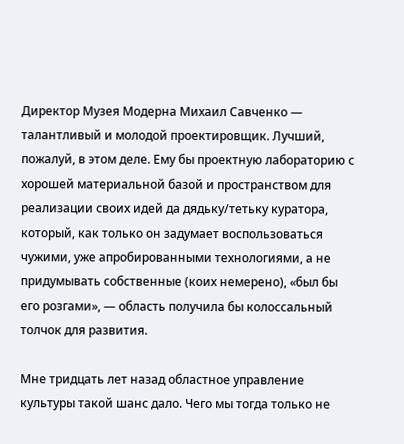Директор Музея Модерна Михаил Савченко — талантливый и молодой проектировщик. Лучший, пожалуй, в этом деле. Ему бы проектную лабораторию с хорошей материальной базой и пространством для реализации своих идей да дядьку/тетьку куратора, который, как только он задумает воспользоваться чужими, уже апробированными технологиями, а не придумывать собственные (коих немерено), «был бы его розгами», — область получила бы колоссальный толчок для развития.

Мне тридцать лет назад областное управление культуры такой шанс дало. Чего мы тогда только не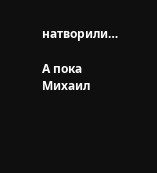натворили…

А пока Михаил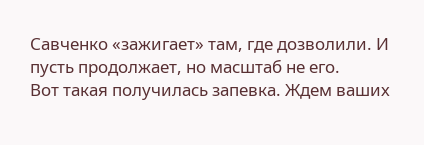Савченко «зажигает» там, где дозволили. И пусть продолжает, но масштаб не его.
Вот такая получилась запевка. Ждем ваших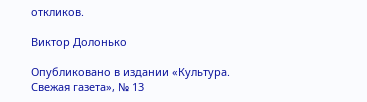откликов.

Виктор Долонько

Опубликовано в издании «Культура. Свежая газета», № 13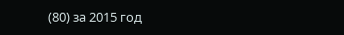(80) за 2015 год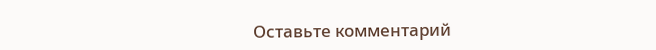Оставьте комментарий